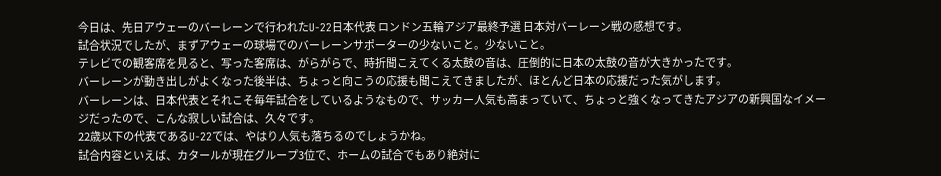今日は、先日アウェーのバーレーンで行われたU-22日本代表 ロンドン五輪アジア最終予選 日本対バーレーン戦の感想です。
試合状況でしたが、まずアウェーの球場でのバーレーンサポーターの少ないこと。少ないこと。
テレビでの観客席を見ると、写った客席は、がらがらで、時折聞こえてくる太鼓の音は、圧倒的に日本の太鼓の音が大きかったです。
バーレーンが動き出しがよくなった後半は、ちょっと向こうの応援も聞こえてきましたが、ほとんど日本の応援だった気がします。
バーレーンは、日本代表とそれこそ毎年試合をしているようなもので、サッカー人気も高まっていて、ちょっと強くなってきたアジアの新興国なイメージだったので、こんな寂しい試合は、久々です。
22歳以下の代表であるU-22では、やはり人気も落ちるのでしょうかね。
試合内容といえば、カタールが現在グループ3位で、ホームの試合でもあり絶対に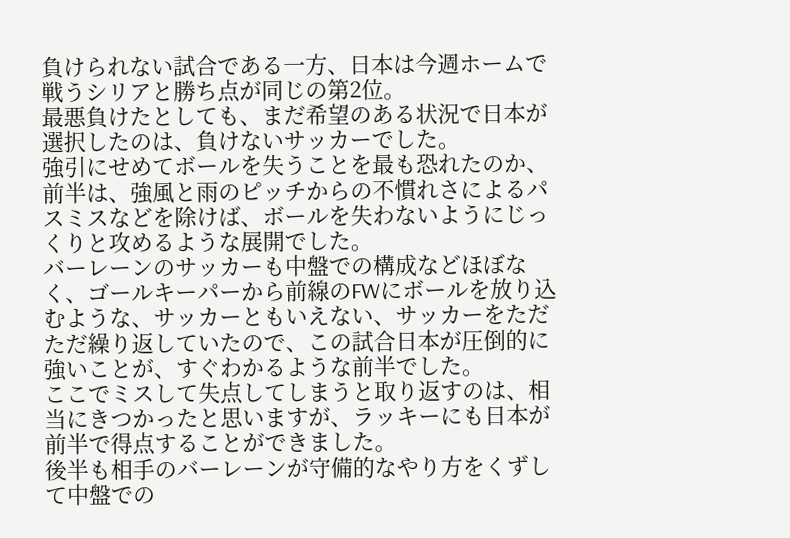負けられない試合である一方、日本は今週ホームで戦うシリアと勝ち点が同じの第2位。
最悪負けたとしても、まだ希望のある状況で日本が選択したのは、負けないサッカーでした。
強引にせめてボールを失うことを最も恐れたのか、前半は、強風と雨のピッチからの不慣れさによるパスミスなどを除けば、ボールを失わないようにじっくりと攻めるような展開でした。
バーレーンのサッカーも中盤での構成などほぼなく、ゴールキーパーから前線のFWにボールを放り込むような、サッカーともいえない、サッカーをただただ繰り返していたので、この試合日本が圧倒的に強いことが、すぐわかるような前半でした。
ここでミスして失点してしまうと取り返すのは、相当にきつかったと思いますが、ラッキーにも日本が前半で得点することができました。
後半も相手のバーレーンが守備的なやり方をくずして中盤での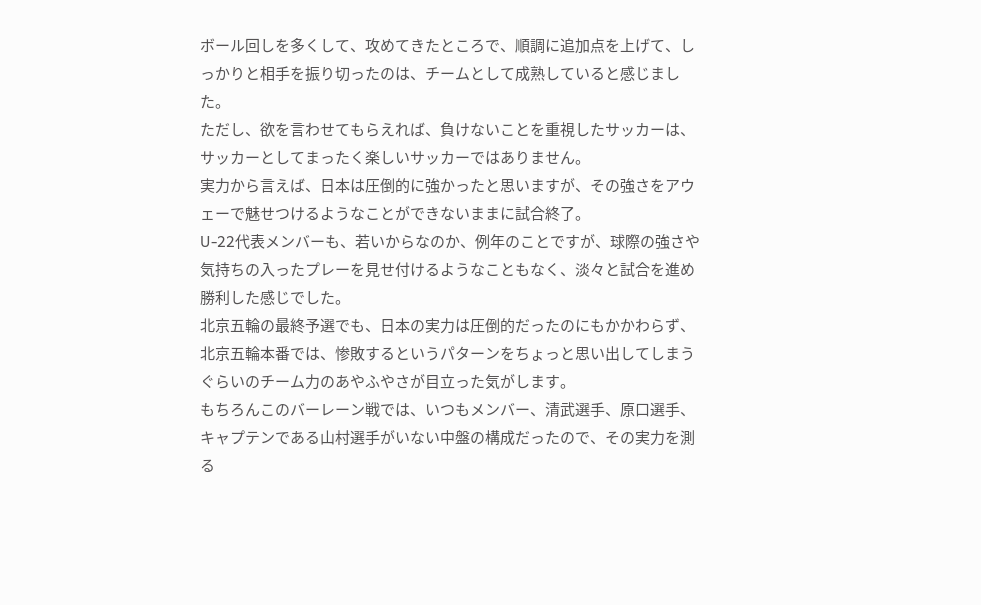ボール回しを多くして、攻めてきたところで、順調に追加点を上げて、しっかりと相手を振り切ったのは、チームとして成熟していると感じました。
ただし、欲を言わせてもらえれば、負けないことを重視したサッカーは、サッカーとしてまったく楽しいサッカーではありません。
実力から言えば、日本は圧倒的に強かったと思いますが、その強さをアウェーで魅せつけるようなことができないままに試合終了。
U-22代表メンバーも、若いからなのか、例年のことですが、球際の強さや気持ちの入ったプレーを見せ付けるようなこともなく、淡々と試合を進め勝利した感じでした。
北京五輪の最終予選でも、日本の実力は圧倒的だったのにもかかわらず、北京五輪本番では、惨敗するというパターンをちょっと思い出してしまうぐらいのチーム力のあやふやさが目立った気がします。
もちろんこのバーレーン戦では、いつもメンバー、清武選手、原口選手、キャプテンである山村選手がいない中盤の構成だったので、その実力を測る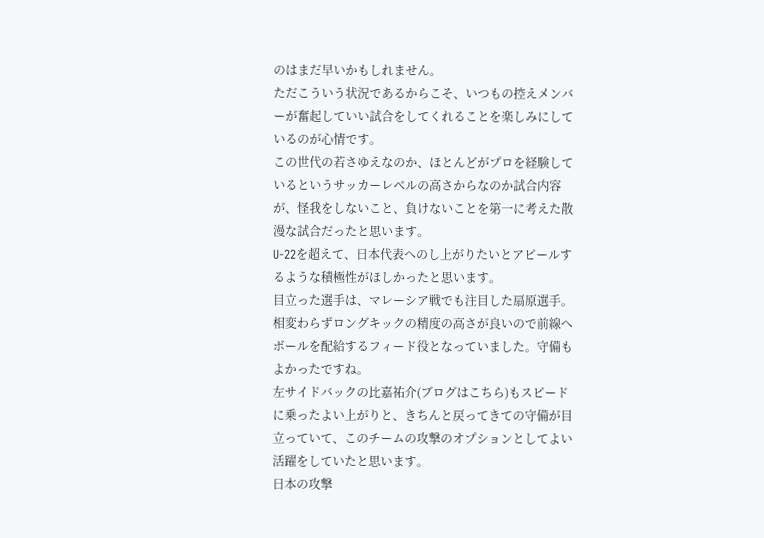のはまだ早いかもしれません。
ただこういう状況であるからこそ、いつもの控えメンバーが奮起していい試合をしてくれることを楽しみにしているのが心情です。
この世代の若さゆえなのか、ほとんどがプロを経験しているというサッカーレベルの高さからなのか試合内容が、怪我をしないこと、負けないことを第一に考えた散漫な試合だったと思います。
U-22を超えて、日本代表へのし上がりたいとアピールするような積極性がほしかったと思います。
目立った選手は、マレーシア戦でも注目した扇原選手。相変わらずロングキックの精度の高さが良いので前線へボールを配給するフィード役となっていました。守備もよかったですね。
左サイドバックの比嘉祐介(ブログはこちら)もスピードに乗ったよい上がりと、きちんと戻ってきての守備が目立っていて、このチームの攻撃のオプションとしてよい活躍をしていたと思います。
日本の攻撃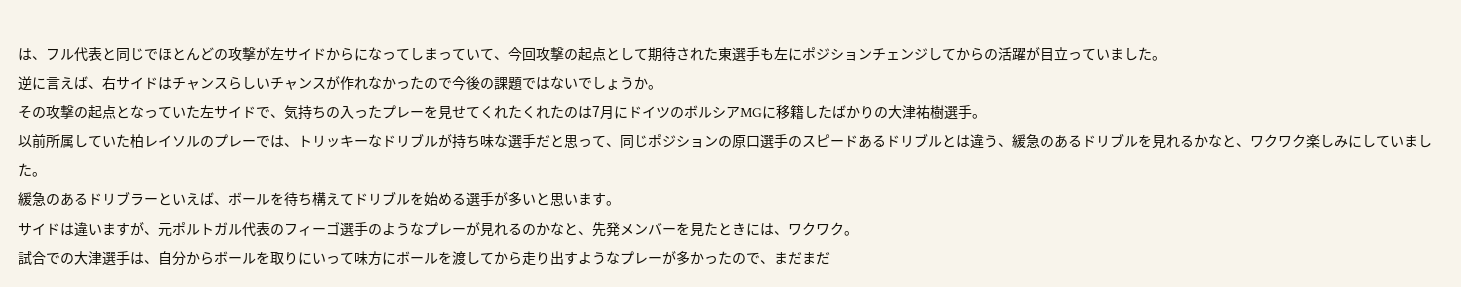は、フル代表と同じでほとんどの攻撃が左サイドからになってしまっていて、今回攻撃の起点として期待された東選手も左にポジションチェンジしてからの活躍が目立っていました。
逆に言えば、右サイドはチャンスらしいチャンスが作れなかったので今後の課題ではないでしょうか。
その攻撃の起点となっていた左サイドで、気持ちの入ったプレーを見せてくれたくれたのは7月にドイツのボルシアMGに移籍したばかりの大津祐樹選手。
以前所属していた柏レイソルのプレーでは、トリッキーなドリブルが持ち味な選手だと思って、同じポジションの原口選手のスピードあるドリブルとは違う、緩急のあるドリブルを見れるかなと、ワクワク楽しみにしていました。
緩急のあるドリブラーといえば、ボールを待ち構えてドリブルを始める選手が多いと思います。
サイドは違いますが、元ポルトガル代表のフィーゴ選手のようなプレーが見れるのかなと、先発メンバーを見たときには、ワクワク。
試合での大津選手は、自分からボールを取りにいって味方にボールを渡してから走り出すようなプレーが多かったので、まだまだ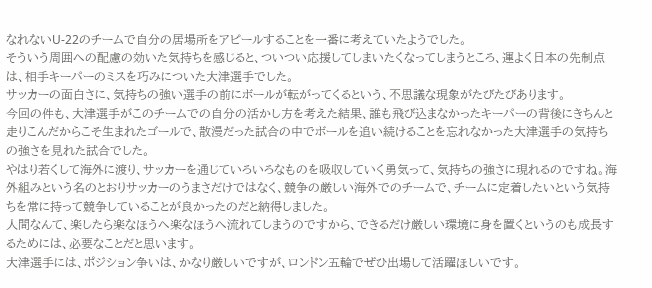なれないU-22のチームで自分の居場所をアピールすることを一番に考えていたようでした。
そういう周囲への配慮の効いた気持ちを感じると、ついつい応援してしまいたくなってしまうところ、運よく日本の先制点は、相手キーパーのミスを巧みについた大津選手でした。
サッカーの面白さに、気持ちの強い選手の前にボールが転がってくるという、不思議な現象がたびたびあります。
今回の件も、大津選手がこのチームでの自分の活かし方を考えた結果、誰も飛び込まなかったキーパーの背後にきちんと走りこんだからこそ生まれたゴールで、散漫だった試合の中でボールを追い続けることを忘れなかった大津選手の気持ちの強さを見れた試合でした。
やはり若くして海外に渡り、サッカーを通じていろいろなものを吸収していく勇気って、気持ちの強さに現れるのですね。海外組みという名のとおりサッカーのうまさだけではなく、競争の厳しい海外でのチームで、チームに定着したいという気持ちを常に持って競争していることが良かったのだと納得しました。
人間なんて、楽したら楽なほうへ楽なほうへ流れてしまうのですから、できるだけ厳しい環境に身を置くというのも成長するためには、必要なことだと思います。
大津選手には、ポジション争いは、かなり厳しいですが、ロンドン五輪でぜひ出場して活躍ほしいです。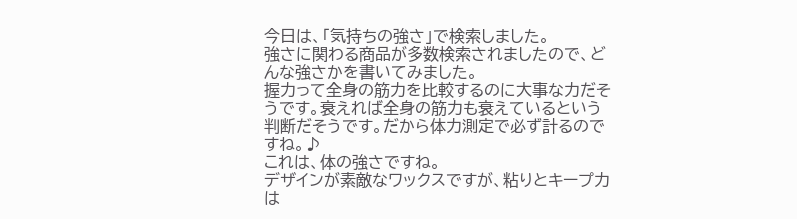今日は、「気持ちの強さ」で検索しました。
強さに関わる商品が多数検索されましたので、どんな強さかを書いてみました。
握力って全身の筋力を比較するのに大事な力だそうです。衰えれば全身の筋力も衰えているという判断だそうです。だから体力測定で必ず計るのですね。♪
これは、体の強さですね。
デザインが素敵なワックスですが、粘りとキープ力は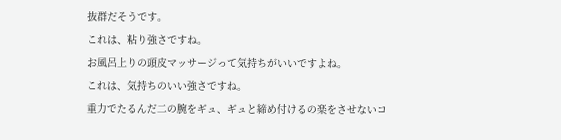抜群だそうです。
これは、粘り強さですね。
お風呂上りの頭皮マッサージって気持ちがいいですよね。
これは、気持ちのいい強さですね。
重力でたるんだ二の腕をギュ、ギュと締め付けるの楽をさせないコ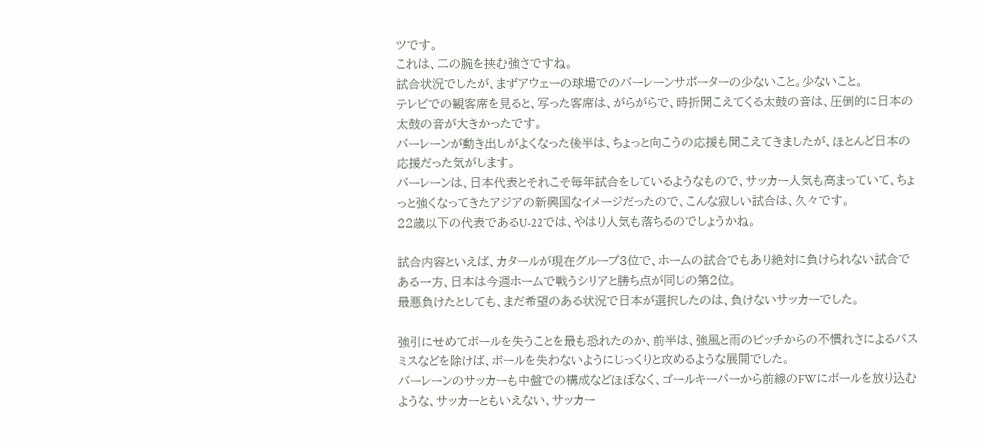ツです。
これは、二の腕を挟む強さですね。
試合状況でしたが、まずアウェーの球場でのバーレーンサポーターの少ないこと。少ないこと。
テレビでの観客席を見ると、写った客席は、がらがらで、時折聞こえてくる太鼓の音は、圧倒的に日本の太鼓の音が大きかったです。
バーレーンが動き出しがよくなった後半は、ちょっと向こうの応援も聞こえてきましたが、ほとんど日本の応援だった気がします。
バーレーンは、日本代表とそれこそ毎年試合をしているようなもので、サッカー人気も高まっていて、ちょっと強くなってきたアジアの新興国なイメージだったので、こんな寂しい試合は、久々です。
22歳以下の代表であるU-22では、やはり人気も落ちるのでしょうかね。

試合内容といえば、カタールが現在グループ3位で、ホームの試合でもあり絶対に負けられない試合である一方、日本は今週ホームで戦うシリアと勝ち点が同じの第2位。
最悪負けたとしても、まだ希望のある状況で日本が選択したのは、負けないサッカーでした。

強引にせめてボールを失うことを最も恐れたのか、前半は、強風と雨のピッチからの不慣れさによるパスミスなどを除けば、ボールを失わないようにじっくりと攻めるような展開でした。
バーレーンのサッカーも中盤での構成などほぼなく、ゴールキーパーから前線のFWにボールを放り込むような、サッカーともいえない、サッカー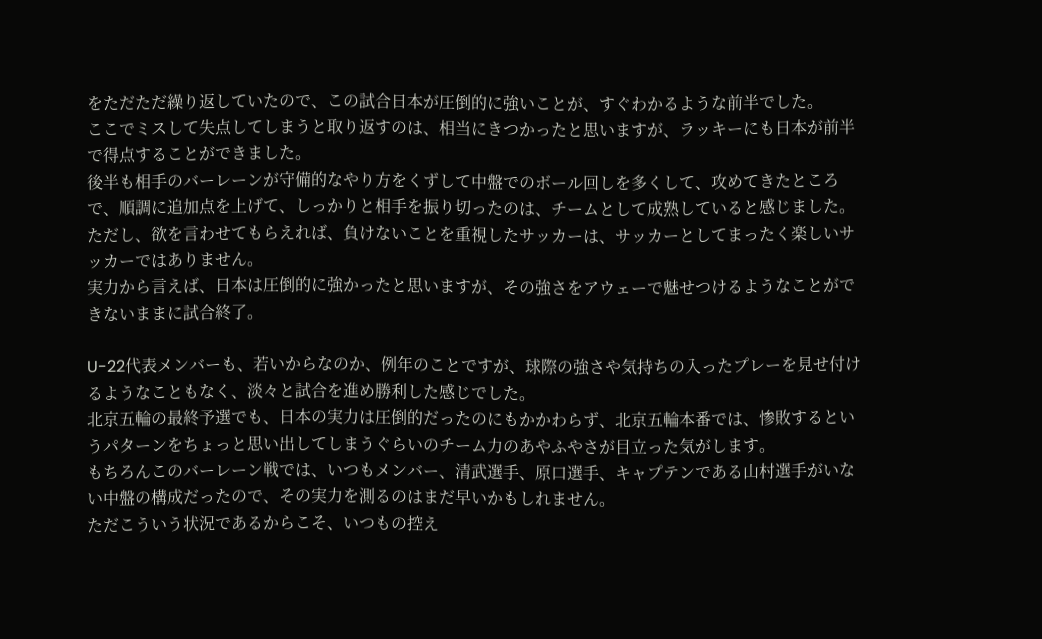をただただ繰り返していたので、この試合日本が圧倒的に強いことが、すぐわかるような前半でした。
ここでミスして失点してしまうと取り返すのは、相当にきつかったと思いますが、ラッキーにも日本が前半で得点することができました。
後半も相手のバーレーンが守備的なやり方をくずして中盤でのボール回しを多くして、攻めてきたところで、順調に追加点を上げて、しっかりと相手を振り切ったのは、チームとして成熟していると感じました。
ただし、欲を言わせてもらえれば、負けないことを重視したサッカーは、サッカーとしてまったく楽しいサッカーではありません。
実力から言えば、日本は圧倒的に強かったと思いますが、その強さをアウェーで魅せつけるようなことができないままに試合終了。

U-22代表メンバーも、若いからなのか、例年のことですが、球際の強さや気持ちの入ったプレーを見せ付けるようなこともなく、淡々と試合を進め勝利した感じでした。
北京五輪の最終予選でも、日本の実力は圧倒的だったのにもかかわらず、北京五輪本番では、惨敗するというパターンをちょっと思い出してしまうぐらいのチーム力のあやふやさが目立った気がします。
もちろんこのバーレーン戦では、いつもメンバー、清武選手、原口選手、キャプテンである山村選手がいない中盤の構成だったので、その実力を測るのはまだ早いかもしれません。
ただこういう状況であるからこそ、いつもの控え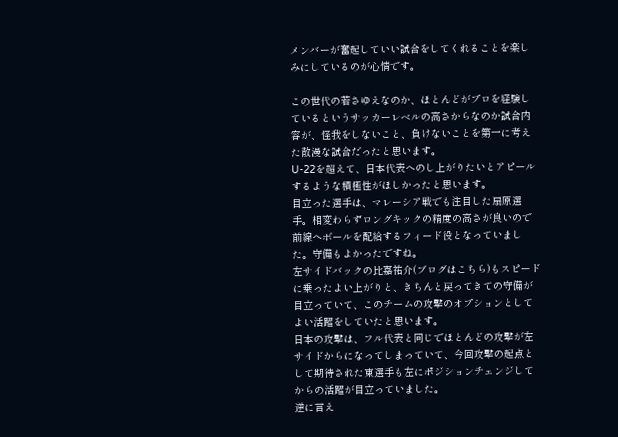メンバーが奮起していい試合をしてくれることを楽しみにしているのが心情です。

この世代の若さゆえなのか、ほとんどがプロを経験しているというサッカーレベルの高さからなのか試合内容が、怪我をしないこと、負けないことを第一に考えた散漫な試合だったと思います。
U-22を超えて、日本代表へのし上がりたいとアピールするような積極性がほしかったと思います。
目立った選手は、マレーシア戦でも注目した扇原選手。相変わらずロングキックの精度の高さが良いので前線へボールを配給するフィード役となっていました。守備もよかったですね。
左サイドバックの比嘉祐介(ブログはこちら)もスピードに乗ったよい上がりと、きちんと戻ってきての守備が目立っていて、このチームの攻撃のオプションとしてよい活躍をしていたと思います。
日本の攻撃は、フル代表と同じでほとんどの攻撃が左サイドからになってしまっていて、今回攻撃の起点として期待された東選手も左にポジションチェンジしてからの活躍が目立っていました。
逆に言え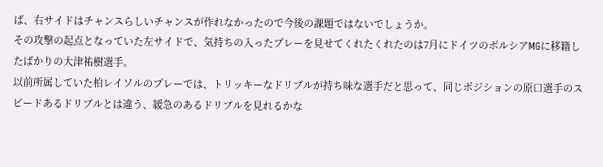ば、右サイドはチャンスらしいチャンスが作れなかったので今後の課題ではないでしょうか。
その攻撃の起点となっていた左サイドで、気持ちの入ったプレーを見せてくれたくれたのは7月にドイツのボルシアMGに移籍したばかりの大津祐樹選手。
以前所属していた柏レイソルのプレーでは、トリッキーなドリブルが持ち味な選手だと思って、同じポジションの原口選手のスピードあるドリブルとは違う、緩急のあるドリブルを見れるかな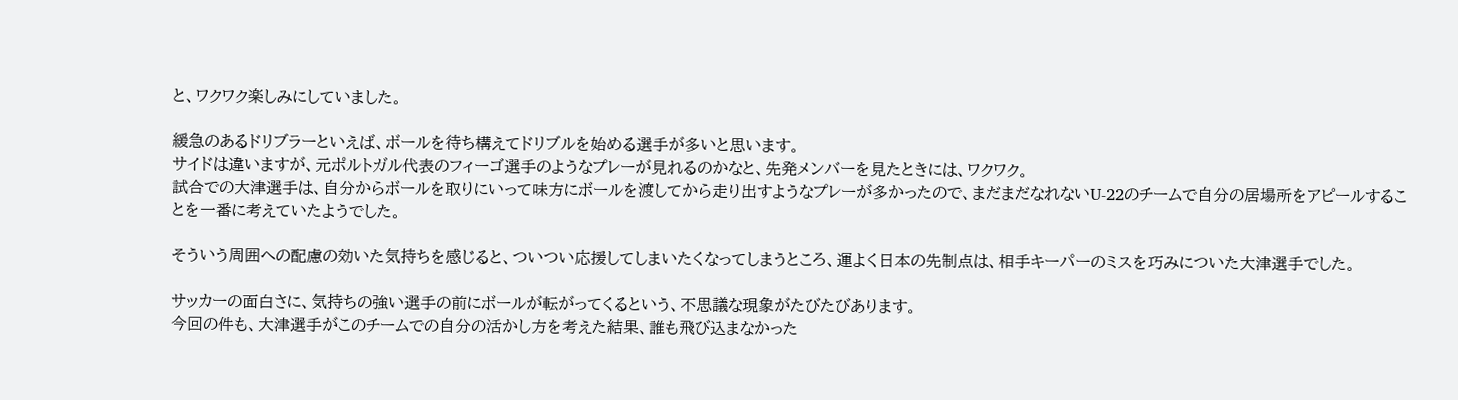と、ワクワク楽しみにしていました。

緩急のあるドリブラーといえば、ボールを待ち構えてドリブルを始める選手が多いと思います。
サイドは違いますが、元ポルトガル代表のフィーゴ選手のようなプレーが見れるのかなと、先発メンバーを見たときには、ワクワク。
試合での大津選手は、自分からボールを取りにいって味方にボールを渡してから走り出すようなプレーが多かったので、まだまだなれないU-22のチームで自分の居場所をアピールすることを一番に考えていたようでした。

そういう周囲への配慮の効いた気持ちを感じると、ついつい応援してしまいたくなってしまうところ、運よく日本の先制点は、相手キーパーのミスを巧みについた大津選手でした。

サッカーの面白さに、気持ちの強い選手の前にボールが転がってくるという、不思議な現象がたびたびあります。
今回の件も、大津選手がこのチームでの自分の活かし方を考えた結果、誰も飛び込まなかった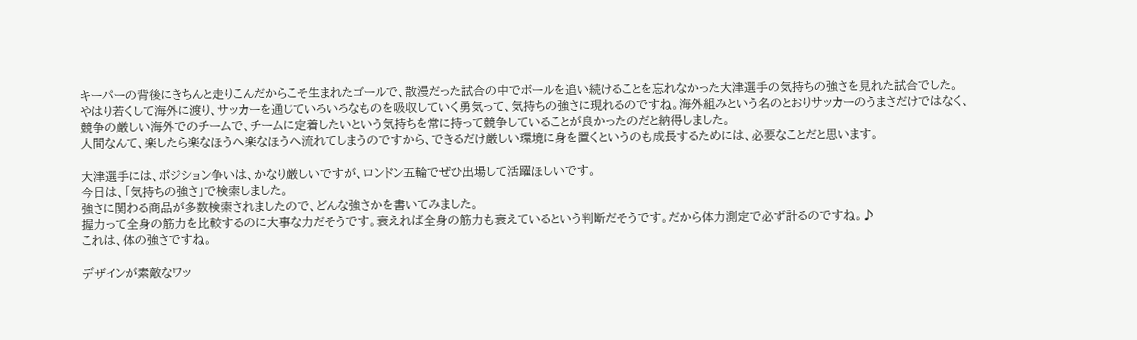キーパーの背後にきちんと走りこんだからこそ生まれたゴールで、散漫だった試合の中でボールを追い続けることを忘れなかった大津選手の気持ちの強さを見れた試合でした。
やはり若くして海外に渡り、サッカーを通じていろいろなものを吸収していく勇気って、気持ちの強さに現れるのですね。海外組みという名のとおりサッカーのうまさだけではなく、競争の厳しい海外でのチームで、チームに定着したいという気持ちを常に持って競争していることが良かったのだと納得しました。
人間なんて、楽したら楽なほうへ楽なほうへ流れてしまうのですから、できるだけ厳しい環境に身を置くというのも成長するためには、必要なことだと思います。

大津選手には、ポジション争いは、かなり厳しいですが、ロンドン五輪でぜひ出場して活躍ほしいです。
今日は、「気持ちの強さ」で検索しました。
強さに関わる商品が多数検索されましたので、どんな強さかを書いてみました。
握力って全身の筋力を比較するのに大事な力だそうです。衰えれば全身の筋力も衰えているという判断だそうです。だから体力測定で必ず計るのですね。♪
これは、体の強さですね。

デザインが素敵なワッ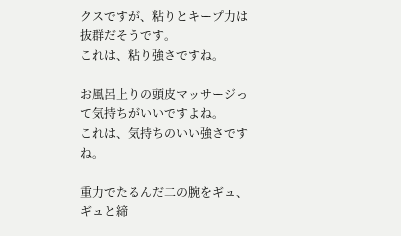クスですが、粘りとキープ力は抜群だそうです。
これは、粘り強さですね。

お風呂上りの頭皮マッサージって気持ちがいいですよね。
これは、気持ちのいい強さですね。

重力でたるんだ二の腕をギュ、ギュと締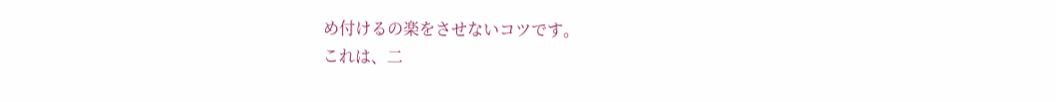め付けるの楽をさせないコツです。
これは、二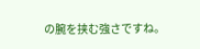の腕を挟む強さですね。